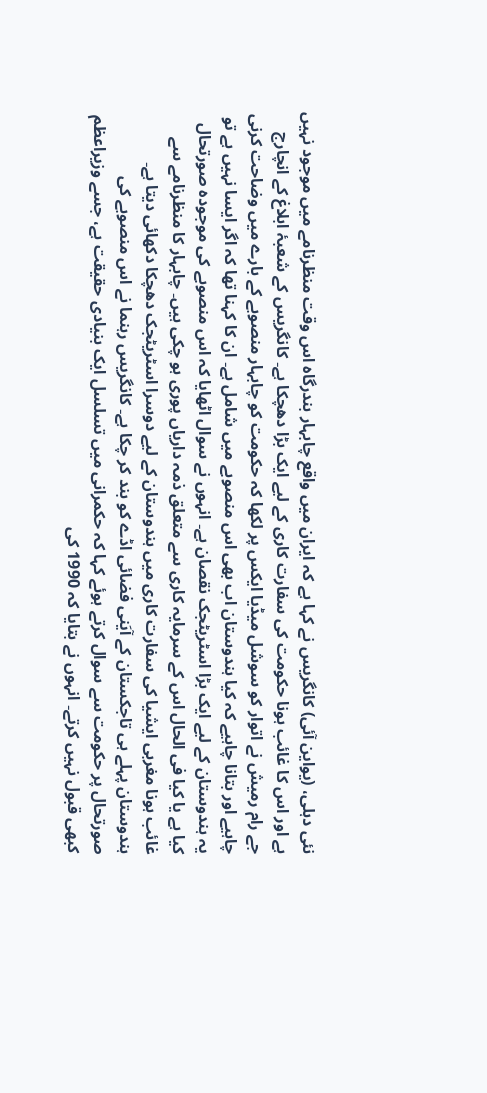نئی دہلی، (یواین آئی) کانگریس نے کہا ہے کہ ایران میں واقع چابہار بندرگاہ اس وقت منظرنامے میں موجود نہیں ہے اور اس کا غائب ہونا حکومت کی سفارت کاری کے لیے ایک بڑا دھچکا ہے۔ کانگریس کے شعبۂ ابلاغ کے انچارج جے رام رمیش نے اتوار کو سوشل میڈیا ایکس پر لکھا کہ حکومت کو چابہار منصوبے کے بارے میں وضاحت کرنی چاہیے اور بتانا چاہیے کہ کیا ہندوستان اب بھی اس منصوبے میں شامل ہے۔ ان کا کہنا تھا کہ اگر ایسا نہیں ہے تو یہ ہندوستان کے لیے ایک بڑا اسٹریٹجک نقصان ہے۔ انہوں نے سوال اٹھایا کہ اس منصوبے کی موجودہ صورتحال کیا ہے یا کیا فی الحال اس کے سرمایہ کاری سے متعلق ذمہ داریاں پوری ہو چکی ہیں۔ چابہار کا منظرنامے سے غائب ہونا مغربی ایشیا کی سفارت کاری میں ہندوستان کے لیے دوسرا اسٹریٹجک دھچکا دکھائی دیتا ہے۔ ہندوستان پہلے ہی تاجکستان کے آیَنی فضائی اڈے کو بند کر چکا ہے۔ کانگریس رہنما نے اس منصوبے کی صورتحال پر حکومت سے سوال کرتے ہوئے کہا کہ حکمرانی میں تسلسل ایک بنیادی حقیقت ہے، جسے وزیراعظم کبھی قبول نہیں کرتے۔ انہوں نے بتایا کہ 1990 کی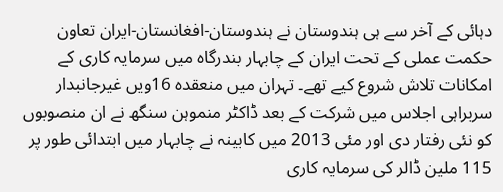دہائی کے آخر سے ہی ہندوستان نے ہندوستان-افغانستان-ایران تعاون حکمت عملی کے تحت ایران کے چابہار بندرگاہ میں سرمایہ کاری کے امکانات تلاش شروع کیے تھے۔ تہران میں منعقدہ 16ویں غیرجانبدار سربراہی اجلاس میں شرکت کے بعد ڈاکٹر منموہن سنگھ نے ان منصوبوں کو نئی رفتار دی اور مئی 2013 میں کابینہ نے چابہار میں ابتدائی طور پر 115 ملین ڈالر کی سرمایہ کاری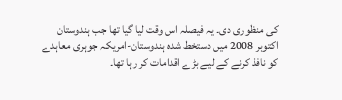کی منظوری دی۔ یہ فیصلہ اس وقت لیا گیا تھا جب ہندوستان اکتوبر 2008 میں دستخط شدہ ہندوستان-امریکہ جوہری معاہدے کو نافذ کرنے کے لیے بڑے اقدامات کر رہا تھا۔